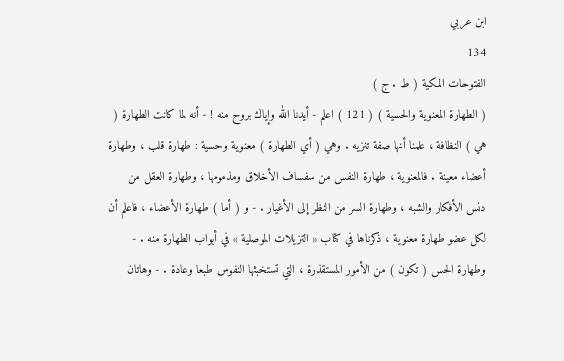ابن عربي
134
الفتوحات المكية ( ط . ج )
( الطهارة المعنوية والحسية ) ( 121 ) اعلم - أيدنا الله وإياك بروح منه ! - أنه لما كانت الطهارة ( هي ) النظافة ، علمنا أنها صفة تنزيه . وهي ( أي الطهارة ) معنوية وحسية : طهارة قلب ، وطهارة أعضاء معينة . فالمعنوية ، طهارة النفس من سفساف الأخلاق ومذمومها ، وطهارة العقل من دنس الأفكار والشبه ، وطهارة السر من النظر إلى الأغيار . - و ( أما ) طهارة الأعضاء ، فاعلم أن لكل عضو طهارة معنوية ، ذكرناها في كتاب « التزيلات الموصلية » في أبواب الطهارة منه . - وطهارة الحس ( تكون ) من الأمور المستقذرة ، التي تستخبثها النفوس طبعا وعادة . - وهاتان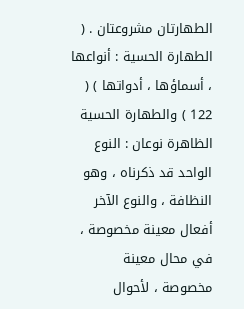الطهارتان مشروعتان . ( الطهارة الحسية : أنواعها ، أسماؤها ، أدواتها ) ( 122 ) والطهارة الحسية الظاهرة نوعان : النوع الواحد قد ذكرناه ، وهو النظافة ، والنوع الآخر أفعال معينة مخصوصة ، في محال معينة مخصوصة ، لأحوال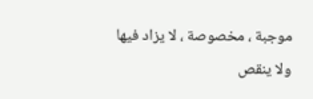موجبة ، مخصوصة ، لا يزاد فيها ولا ينقص